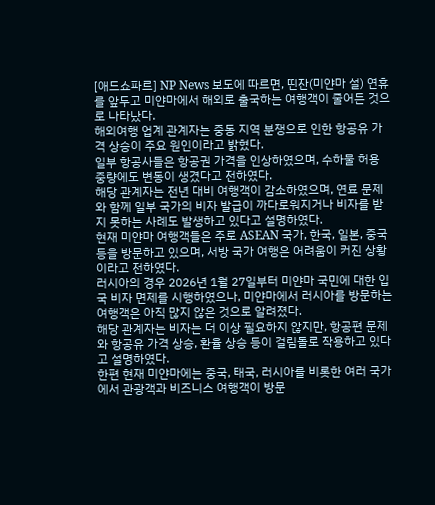[애드쇼파르] NP News 보도에 따르면, 띤잔(미얀마 설) 연휴를 앞두고 미얀마에서 해외로 출국하는 여행객이 줄어든 것으로 나타났다.
해외여행 업계 관계자는 중동 지역 분쟁으로 인한 항공유 가격 상승이 주요 원인이라고 밝혔다.
일부 항공사들은 항공권 가격을 인상하였으며, 수하물 허용 중량에도 변동이 생겼다고 전하였다.
해당 관계자는 전년 대비 여행객이 감소하였으며, 연료 문제와 함께 일부 국가의 비자 발급이 까다로워지거나 비자를 받지 못하는 사례도 발생하고 있다고 설명하였다.
현재 미얀마 여행객들은 주로 ASEAN 국가, 한국, 일본, 중국 등을 방문하고 있으며, 서방 국가 여행은 어려움이 커진 상황이라고 전하였다.
러시아의 경우 2026년 1월 27일부터 미얀마 국민에 대한 입국 비자 면제를 시행하였으나, 미얀마에서 러시아를 방문하는 여행객은 아직 많지 않은 것으로 알려졌다.
해당 관계자는 비자는 더 이상 필요하지 않지만, 항공편 문제와 항공유 가격 상승, 환율 상승 등이 걸림돌로 작용하고 있다고 설명하였다.
한편 현재 미얀마에는 중국, 태국, 러시아를 비롯한 여러 국가에서 관광객과 비즈니스 여행객이 방문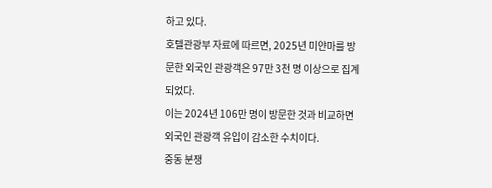하고 있다.
호텔관광부 자료에 따르면, 2025년 미얀마를 방문한 외국인 관광객은 97만 3천 명 이상으로 집계되었다.
이는 2024년 106만 명이 방문한 것과 비교하면 외국인 관광객 유입이 감소한 수치이다.
중동 분쟁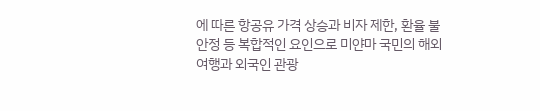에 따른 항공유 가격 상승과 비자 제한, 환율 불안정 등 복합적인 요인으로 미얀마 국민의 해외여행과 외국인 관광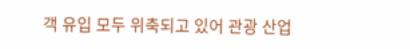객 유입 모두 위축되고 있어 관광 산업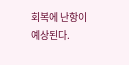회복에 난항이 예상된다.